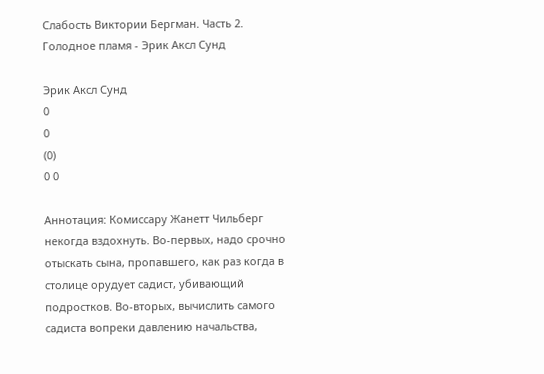Слабость Виктории Бергман. Часть 2. Голодное пламя - Эрик Аксл Сунд

Эрик Аксл Сунд
0
0
(0)
0 0

Аннотация: Комиссару Жанетт Чильберг некогда вздохнуть. Во-первых, надо срочно отыскать сына, пропавшего, как раз когда в столице орудует садист, убивающий подростков. Во-вторых, вычислить самого садиста вопреки давлению начальства,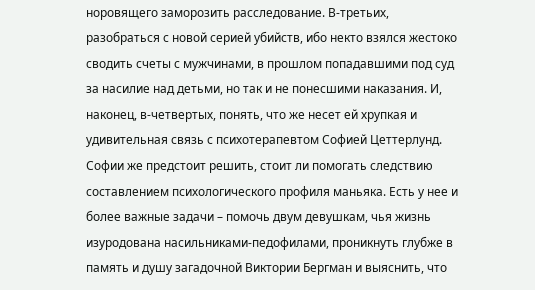норовящего заморозить расследование. В-третьих, разобраться с новой серией убийств, ибо некто взялся жестоко сводить счеты с мужчинами, в прошлом попадавшими под суд за насилие над детьми, но так и не понесшими наказания. И, наконец, в-четвертых, понять, что же несет ей хрупкая и удивительная связь с психотерапевтом Софией Цеттерлунд. Софии же предстоит решить, стоит ли помогать следствию составлением психологического профиля маньяка. Есть у нее и более важные задачи – помочь двум девушкам, чья жизнь изуродована насильниками-педофилами, проникнуть глубже в память и душу загадочной Виктории Бергман и выяснить, что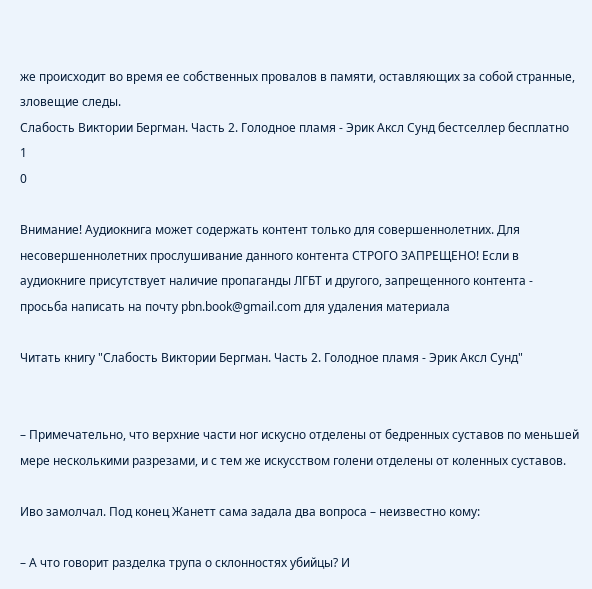же происходит во время ее собственных провалов в памяти, оставляющих за собой странные, зловещие следы.
Слабость Виктории Бергман. Часть 2. Голодное пламя - Эрик Аксл Сунд бестселлер бесплатно
1
0

Внимание! Аудиокнига может содержать контент только для совершеннолетних. Для несовершеннолетних прослушивание данного контента СТРОГО ЗАПРЕЩЕНО! Если в аудиокниге присутствует наличие пропаганды ЛГБТ и другого, запрещенного контента - просьба написать на почту pbn.book@gmail.com для удаления материала

Читать книгу "Слабость Виктории Бергман. Часть 2. Голодное пламя - Эрик Аксл Сунд"


– Примечательно, что верхние части ног искусно отделены от бедренных суставов по меньшей мере несколькими разрезами, и с тем же искусством голени отделены от коленных суставов.

Иво замолчал. Под конец Жанетт сама задала два вопроса – неизвестно кому:

– А что говорит разделка трупа о склонностях убийцы? И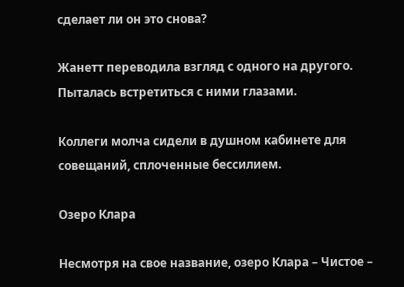сделает ли он это снова?

Жанетт переводила взгляд с одного на другого. Пыталась встретиться с ними глазами.

Коллеги молча сидели в душном кабинете для совещаний, сплоченные бессилием.

Озеро Клара

Несмотря на свое название, озеро Клара – Чистое –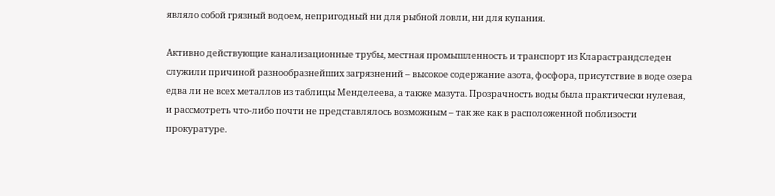являло собой грязный водоем, непригодный ни для рыбной ловли, ни для купания.

Активно действующие канализационные трубы, местная промышленность и транспорт из Кларастрандследен служили причиной разнообразнейших загрязнений – высокое содержание азота, фосфора, присутствие в воде озера едва ли не всех металлов из таблицы Менделеева, а также мазута. Прозрачность воды была практически нулевая, и рассмотреть что-либо почти не представлялось возможным – так же как в расположенной поблизости прокуратуре.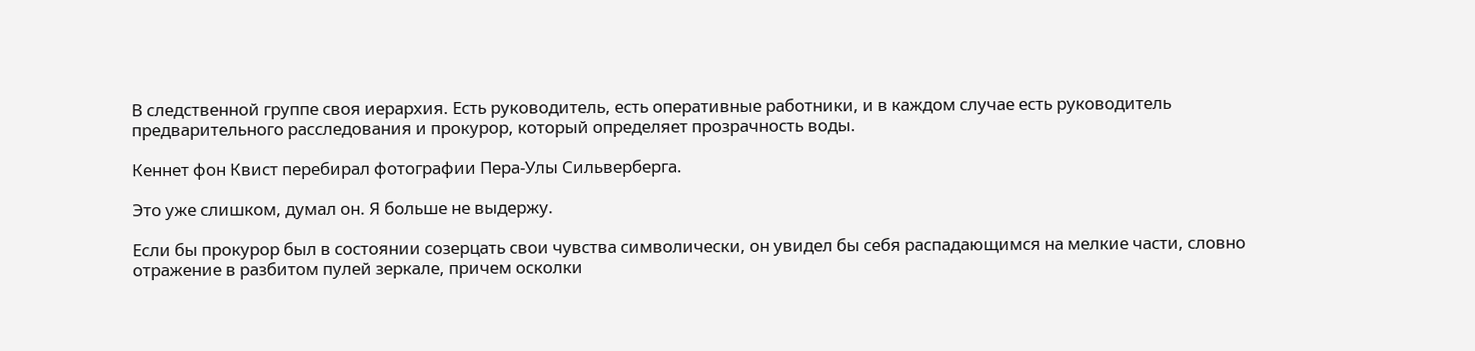В следственной группе своя иерархия. Есть руководитель, есть оперативные работники, и в каждом случае есть руководитель предварительного расследования и прокурор, который определяет прозрачность воды.

Кеннет фон Квист перебирал фотографии Пера-Улы Сильверберга.

Это уже слишком, думал он. Я больше не выдержу.

Если бы прокурор был в состоянии созерцать свои чувства символически, он увидел бы себя распадающимся на мелкие части, словно отражение в разбитом пулей зеркале, причем осколки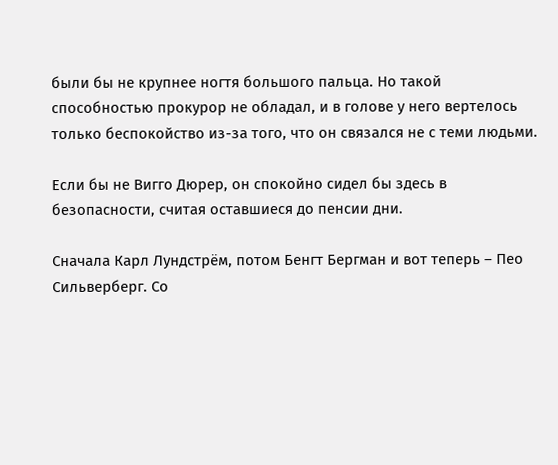были бы не крупнее ногтя большого пальца. Но такой способностью прокурор не обладал, и в голове у него вертелось только беспокойство из-за того, что он связался не с теми людьми.

Если бы не Вигго Дюрер, он спокойно сидел бы здесь в безопасности, считая оставшиеся до пенсии дни.

Сначала Карл Лундстрём, потом Бенгт Бергман и вот теперь – Пео Сильверберг. Со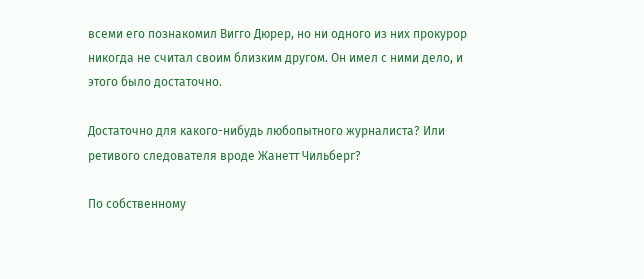всеми его познакомил Вигго Дюрер, но ни одного из них прокурор никогда не считал своим близким другом. Он имел с ними дело, и этого было достаточно.

Достаточно для какого-нибудь любопытного журналиста? Или ретивого следователя вроде Жанетт Чильберг?

По собственному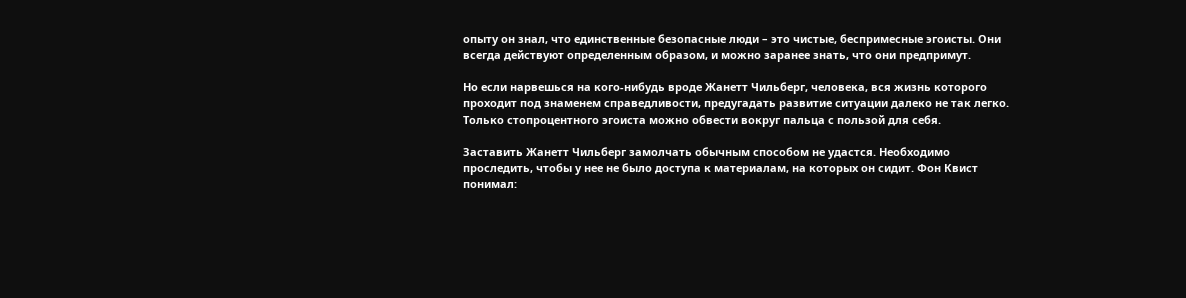опыту он знал, что единственные безопасные люди – это чистые, беспримесные эгоисты. Они всегда действуют определенным образом, и можно заранее знать, что они предпримут.

Но если нарвешься на кого-нибудь вроде Жанетт Чильберг, человека, вся жизнь которого проходит под знаменем справедливости, предугадать развитие ситуации далеко не так легко. Только стопроцентного эгоиста можно обвести вокруг пальца с пользой для себя.

Заставить Жанетт Чильберг замолчать обычным способом не удастся. Необходимо проследить, чтобы у нее не было доступа к материалам, на которых он сидит. Фон Квист понимал: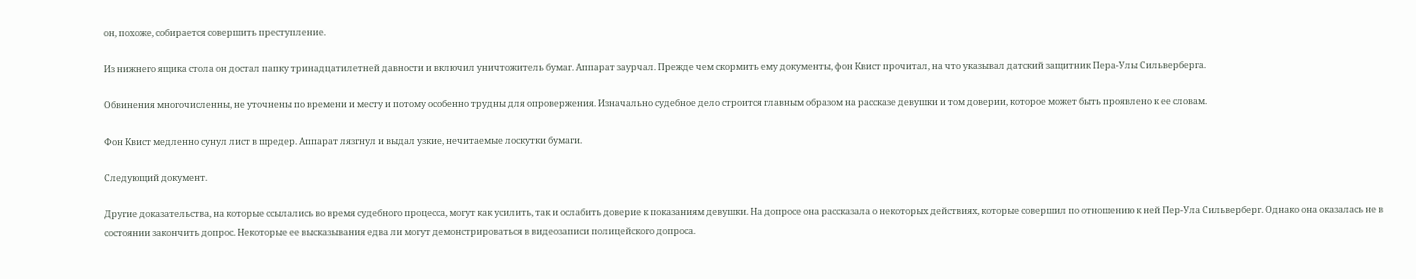он, похоже, собирается совершить преступление.

Из нижнего ящика стола он достал папку тринадцатилетней давности и включил уничтожитель бумаг. Аппарат заурчал. Прежде чем скормить ему документы, фон Квист прочитал, на что указывал датский защитник Пера-Улы Сильверберга.

Обвинения многочисленны, не уточнены по времени и месту и потому особенно трудны для опровержения. Изначально судебное дело строится главным образом на рассказе девушки и том доверии, которое может быть проявлено к ее словам.

Фон Квист медленно сунул лист в шредер. Аппарат лязгнул и выдал узкие, нечитаемые лоскутки бумаги.

Следующий документ.

Другие доказательства, на которые ссылались во время судебного процесса, могут как усилить, так и ослабить доверие к показаниям девушки. На допросе она рассказала о некоторых действиях, которые совершил по отношению к ней Пер-Ула Сильверберг. Однако она оказалась не в состоянии закончить допрос. Некоторые ее высказывания едва ли могут демонстрироваться в видеозаписи полицейского допроса.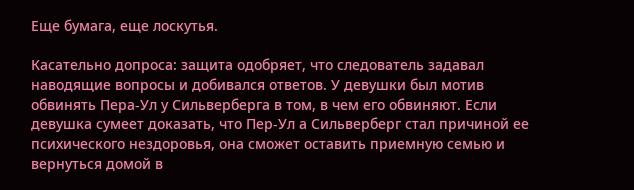Еще бумага, еще лоскутья.

Касательно допроса: защита одобряет, что следователь задавал наводящие вопросы и добивался ответов. У девушки был мотив обвинять Пера-Ул у Сильверберга в том, в чем его обвиняют. Если девушка сумеет доказать, что Пер-Ул а Сильверберг стал причиной ее психического нездоровья, она сможет оставить приемную семью и вернуться домой в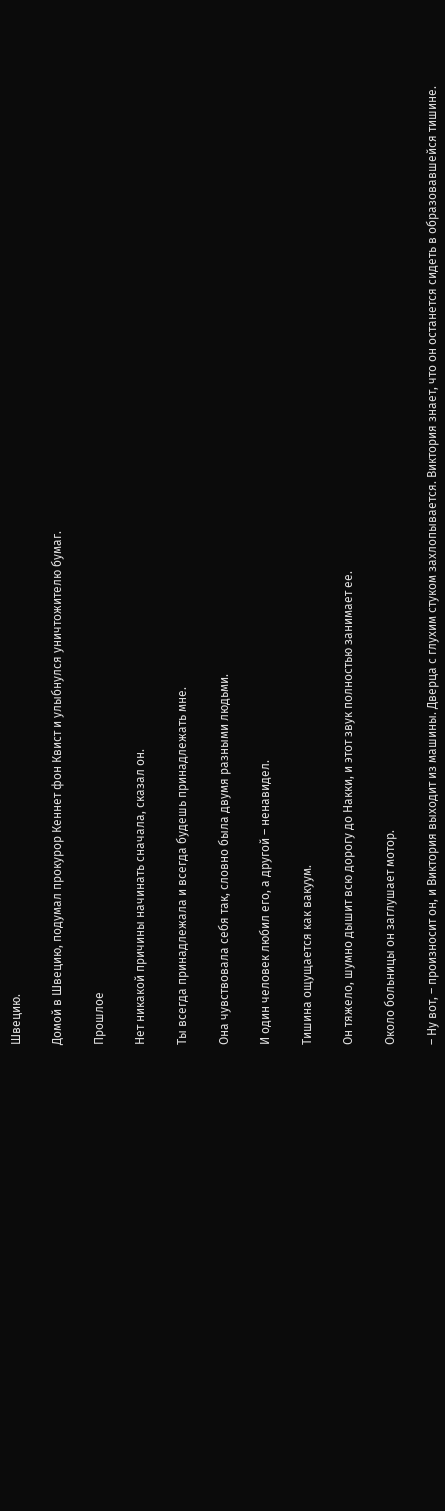Швецию.

Домой в Швецию, подумал прокурор Кеннет фон Квист и улыбнулся уничтожителю бумаг.

Прошлое

Нет никакой причины начинать сначала, сказал он.

Ты всегда принадлежала и всегда будешь принадлежать мне.

Она чувствовала себя так, словно была двумя разными людьми.

И один человек любил его, а другой – ненавидел.

Тишина ощущается как вакуум.

Он тяжело, шумно дышит всю дорогу до Накки, и этот звук полностью занимает ее.

Около больницы он заглушает мотор.

– Ну вот, – произносит он, и Виктория выходит из машины. Дверца с глухим стуком захлопывается. Виктория знает, что он останется сидеть в образовавшейся тишине.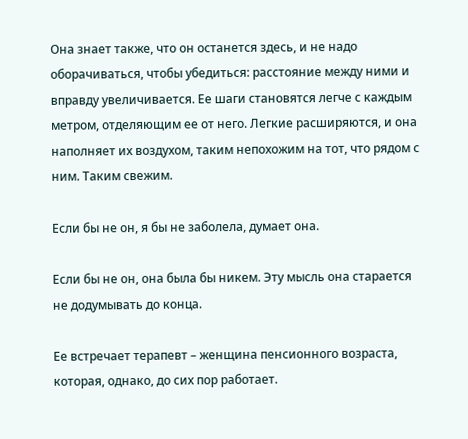Она знает также, что он останется здесь, и не надо оборачиваться, чтобы убедиться: расстояние между ними и вправду увеличивается. Ее шаги становятся легче с каждым метром, отделяющим ее от него. Легкие расширяются, и она наполняет их воздухом, таким непохожим на тот, что рядом с ним. Таким свежим.

Если бы не он, я бы не заболела, думает она.

Если бы не он, она была бы никем. Эту мысль она старается не додумывать до конца.

Ее встречает терапевт – женщина пенсионного возраста, которая, однако, до сих пор работает.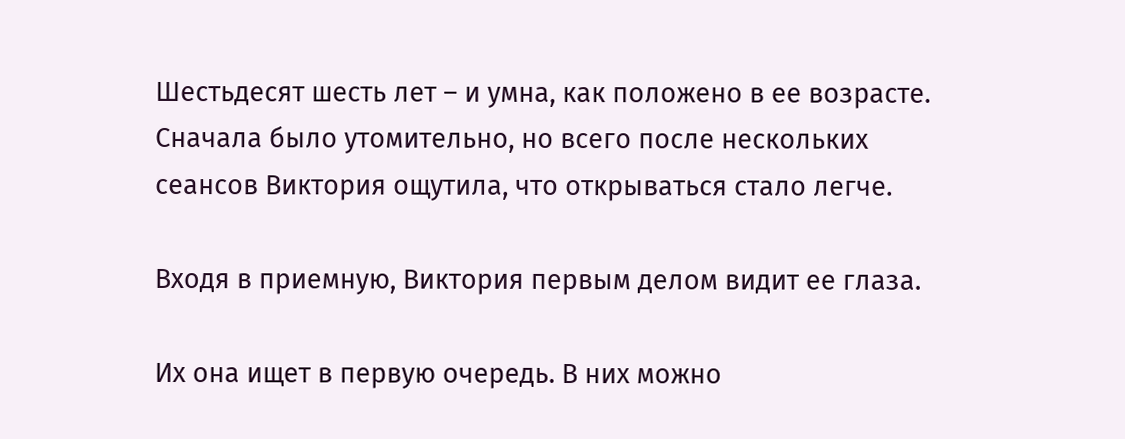Шестьдесят шесть лет – и умна, как положено в ее возрасте. Сначала было утомительно, но всего после нескольких сеансов Виктория ощутила, что открываться стало легче.

Входя в приемную, Виктория первым делом видит ее глаза.

Их она ищет в первую очередь. В них можно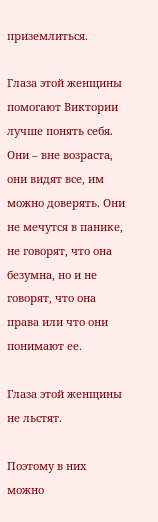приземлиться.

Глаза этой женщины помогают Виктории лучше понять себя. Они – вне возраста, они видят все, им можно доверять. Они не мечутся в панике, не говорят, что она безумна, но и не говорят, что она права или что они понимают ее.

Глаза этой женщины не льстят.

Поэтому в них можно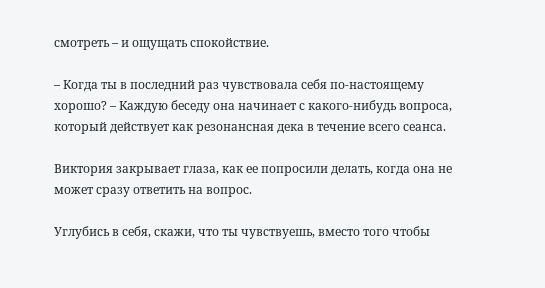смотреть – и ощущать спокойствие.

– Когда ты в последний раз чувствовала себя по-настоящему хорошо? – Каждую беседу она начинает с какого-нибудь вопроса, который действует как резонансная дека в течение всего сеанса.

Виктория закрывает глаза, как ее попросили делать, когда она не может сразу ответить на вопрос.

Углубись в себя, скажи, что ты чувствуешь, вместо того чтобы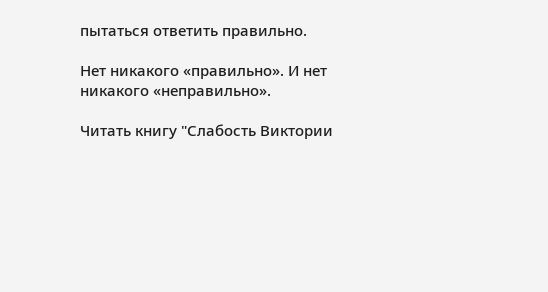пытаться ответить правильно.

Нет никакого «правильно». И нет никакого «неправильно».

Читать книгу "Слабость Виктории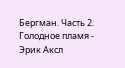Бергман. Часть 2. Голодное пламя - Эрик Аксл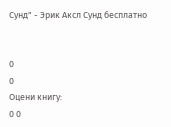Сунд" - Эрик Аксл Сунд бесплатно


0
0
Оцени книгу:
0 0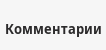Комментарии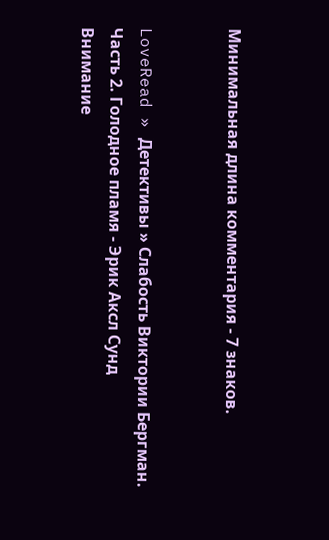Минимальная длина комментария - 7 знаков.


LoveRead » Детективы » Слабость Виктории Бергман. Часть 2. Голодное пламя - Эрик Аксл Сунд
Внимание